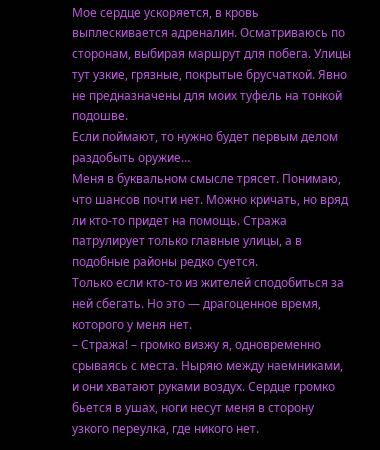Мое сердце ускоряется, в кровь выплескивается адреналин. Осматриваюсь по сторонам, выбирая маршрут для побега. Улицы тут узкие, грязные, покрытые брусчаткой. Явно не предназначены для моих туфель на тонкой подошве.
Если поймают, то нужно будет первым делом раздобыть оружие…
Меня в буквальном смысле трясет. Понимаю, что шансов почти нет. Можно кричать, но вряд ли кто-то придет на помощь. Стража патрулирует только главные улицы, а в подобные районы редко суется.
Только если кто-то из жителей сподобиться за ней сбегать. Но это — драгоценное время, которого у меня нет.
– Стража! – громко визжу я, одновременно срываясь с места. Ныряю между наемниками, и они хватают руками воздух. Сердце громко бьется в ушах, ноги несут меня в сторону узкого переулка, где никого нет.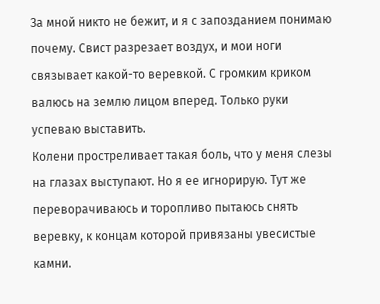За мной никто не бежит, и я с запозданием понимаю почему. Свист разрезает воздух, и мои ноги связывает какой-то веревкой. С громким криком валюсь на землю лицом вперед. Только руки успеваю выставить.
Колени простреливает такая боль, что у меня слезы на глазах выступают. Но я ее игнорирую. Тут же переворачиваюсь и торопливо пытаюсь снять веревку, к концам которой привязаны увесистые камни.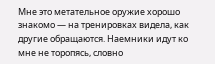Мне это метательное оружие хорошо знакомо — на тренировках видела, как другие обращаются. Наемники идут ко мне не торопясь, словно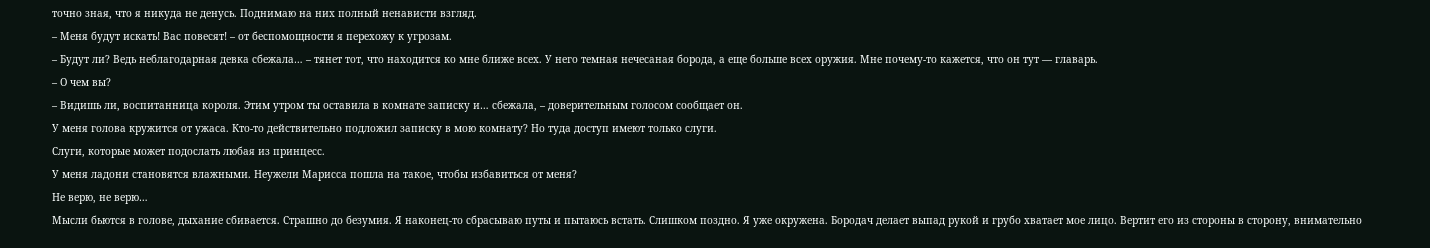точно зная, что я никуда не денусь. Поднимаю на них полный ненависти взгляд.
– Меня будут искать! Вас повесят! – от беспомощности я перехожу к угрозам.
– Будут ли? Ведь неблагодарная девка сбежала… – тянет тот, что находится ко мне ближе всех. У него темная нечесаная борода, а еще больше всех оружия. Мне почему-то кажется, что он тут — главарь.
– О чем вы?
– Видишь ли, воспитанница короля. Этим утром ты оставила в комнате записку и… сбежала, – доверительным голосом сообщает он.
У меня голова кружится от ужаса. Кто-то действительно подложил записку в мою комнату? Но туда доступ имеют только слуги.
Слуги, которые может подослать любая из принцесс.
У меня ладони становятся влажными. Неужели Марисса пошла на такое, чтобы избавиться от меня?
Не верю, не верю…
Мысли бьются в голове, дыхание сбивается. Страшно до безумия. Я наконец-то сбрасываю путы и пытаюсь встать. Слишком поздно. Я уже окружена. Бородач делает выпад рукой и грубо хватает мое лицо. Вертит его из стороны в сторону, внимательно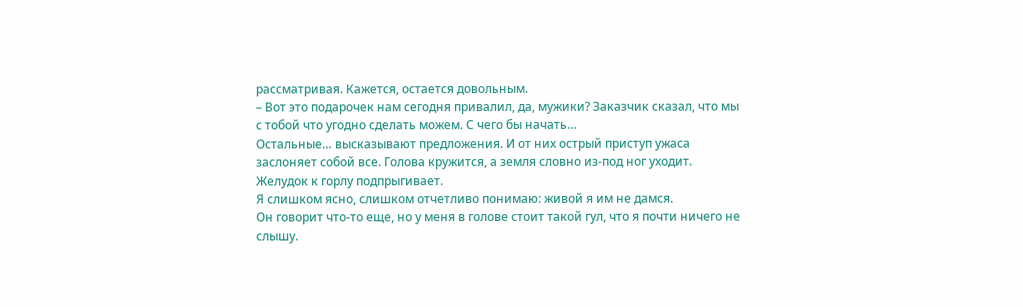рассматривая. Кажется, остается довольным.
– Вот это подарочек нам сегодня привалил, да, мужики? Заказчик сказал, что мы с тобой что угодно сделать можем. С чего бы начать…
Остальные… высказывают предложения. И от них острый приступ ужаса заслоняет собой все. Голова кружится, а земля словно из-под ног уходит. Желудок к горлу подпрыгивает.
Я слишком ясно, слишком отчетливо понимаю: живой я им не дамся.
Он говорит что-то еще, но у меня в голове стоит такой гул, что я почти ничего не слышу.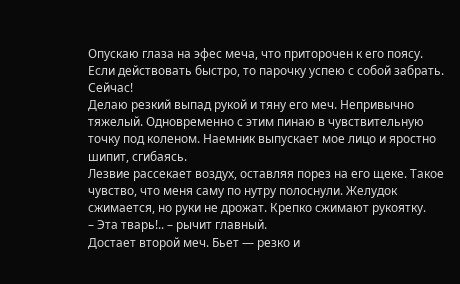Опускаю глаза на эфес меча, что приторочен к его поясу. Если действовать быстро, то парочку успею с собой забрать.
Сейчас!
Делаю резкий выпад рукой и тяну его меч. Непривычно тяжелый. Одновременно с этим пинаю в чувствительную точку под коленом. Наемник выпускает мое лицо и яростно шипит, сгибаясь.
Лезвие рассекает воздух, оставляя порез на его щеке. Такое чувство, что меня саму по нутру полоснули. Желудок сжимается, но руки не дрожат. Крепко сжимают рукоятку.
– Эта тварь!.. – рычит главный.
Достает второй меч. Бьет — резко и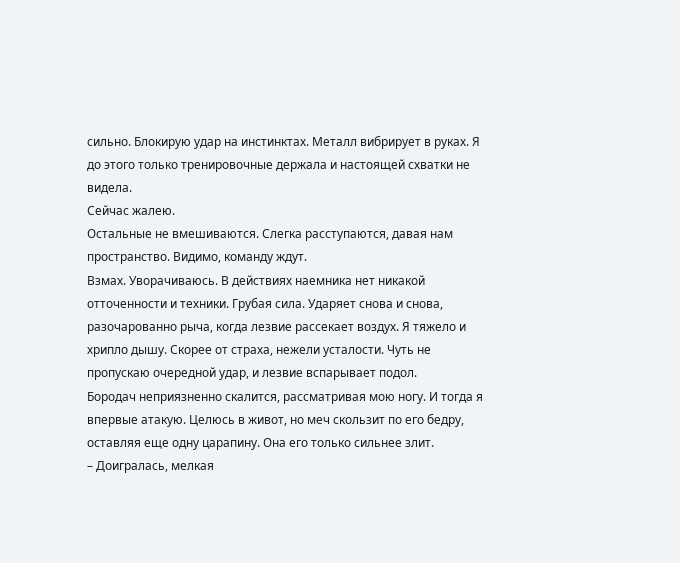сильно. Блокирую удар на инстинктах. Металл вибрирует в руках. Я до этого только тренировочные держала и настоящей схватки не видела.
Сейчас жалею.
Остальные не вмешиваются. Слегка расступаются, давая нам пространство. Видимо, команду ждут.
Взмах. Уворачиваюсь. В действиях наемника нет никакой отточенности и техники. Грубая сила. Ударяет снова и снова, разочарованно рыча, когда лезвие рассекает воздух. Я тяжело и хрипло дышу. Скорее от страха, нежели усталости. Чуть не пропускаю очередной удар, и лезвие вспарывает подол.
Бородач неприязненно скалится, рассматривая мою ногу. И тогда я впервые атакую. Целюсь в живот, но меч скользит по его бедру, оставляя еще одну царапину. Она его только сильнее злит.
– Доигралась, мелкая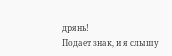дрянь!
Подает знак, и я слышу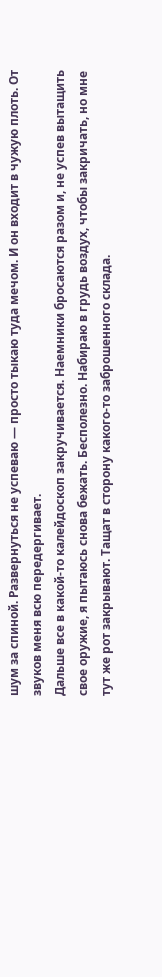шум за спиной. Развернуться не успеваю — просто тыкаю туда мечом. И он входит в чужую плоть. От звуков меня всю передергивает.
Дальше все в какой-то калейдоскоп закручивается. Наемники бросаются разом и, не успев вытащить свое оружие, я пытаюсь снова бежать. Бесполезно. Набираю в грудь воздух, чтобы закричать, но мне тут же рот закрывают. Тащат в сторону какого-то заброшенного склада.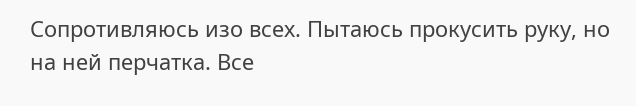Сопротивляюсь изо всех. Пытаюсь прокусить руку, но на ней перчатка. Все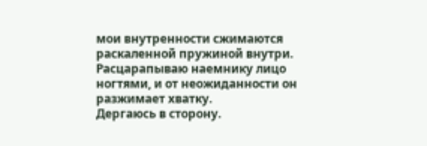мои внутренности сжимаются раскаленной пружиной внутри. Расцарапываю наемнику лицо ногтями, и от неожиданности он разжимает хватку.
Дергаюсь в сторону.